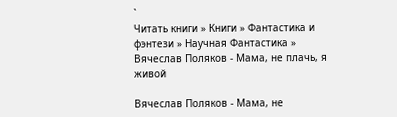`
Читать книги » Книги » Фантастика и фэнтези » Научная Фантастика » Вячеслав Поляков - Мама, не плачь, я живой

Вячеслав Поляков - Мама, не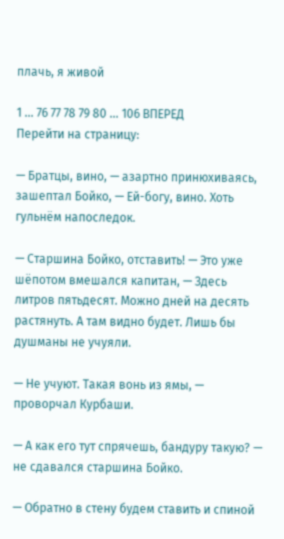плачь, я живой

1 ... 76 77 78 79 80 ... 106 ВПЕРЕД
Перейти на страницу:

— Братцы, вино, — азартно принюхиваясь, зашептал Бойко, — Ей-богу, вино. Хоть гульнём напоследок.

— Старшина Бойко, отставить! — Это уже шёпотом вмешался капитан, — Здесь литров пятьдесят. Можно дней на десять растянуть. А там видно будет. Лишь бы душманы не учуяли.

— Не учуют. Такая вонь из ямы, — проворчал Курбаши.

— А как его тут спрячешь, бандуру такую? — не сдавался старшина Бойко.

— Обратно в стену будем ставить и спиной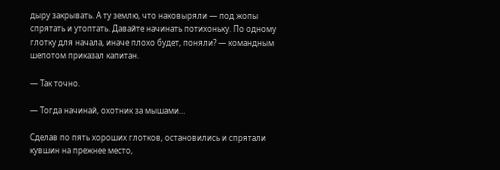дыру закрывать. А ту землю, что наковыряли — под жопы спрятать и утоптать. Давайте начинать потихоньку. По одному глотку для начала, иначе плохо будет, поняли? — командным шепотом приказал капитан.

— Так точно.

— Тогда начинай, охотник за мышами…

Сделав по пять хороших глотков, остановились и спрятали кувшин на прежнее место,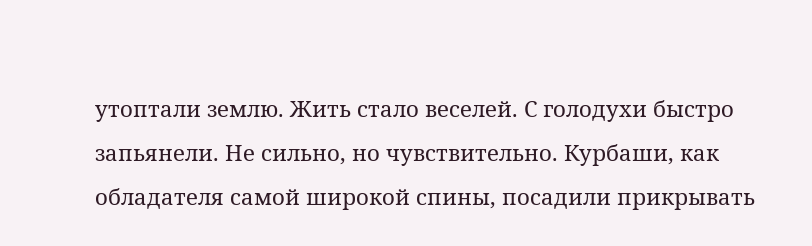утоптали землю. Жить стало веселей. С голодухи быстро запьянели. Не сильно, но чувствительно. Курбаши, как обладателя самой широкой спины, посадили прикрывать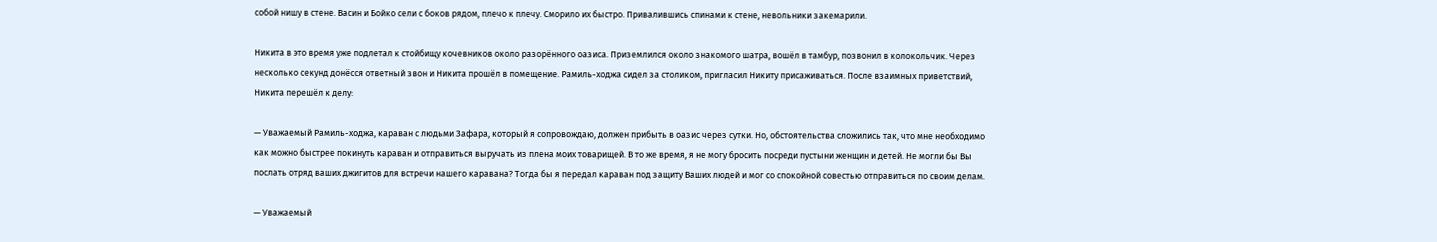собой нишу в стене. Васин и Бойко сели с боков рядом, плечо к плечу. Сморило их быстро. Привалившись спинами к стене, невольники закемарили.

Никита в это время уже подлетал к стойбищу кочевников около разорённого оазиса. Приземлился около знакомого шатра, вошёл в тамбур, позвонил в колокольчик. Через несколько секунд донёсся ответный звон и Никита прошёл в помещение. Рамиль-ходжа сидел за столиком, пригласил Никиту присаживаться. После взаимных приветствий, Никита перешёл к делу:

— Уважаемый Рамиль-ходжа, караван с людьми Зафара, который я сопровождаю, должен прибыть в оазис через сутки. Но, обстоятельства сложились так, что мне необходимо как можно быстрее покинуть караван и отправиться выручать из плена моих товарищей. В то же время, я не могу бросить посреди пустыни женщин и детей. Не могли бы Вы послать отряд ваших джигитов для встречи нашего каравана? Тогда бы я передал караван под защиту Ваших людей и мог со спокойной совестью отправиться по своим делам.

— Уважаемый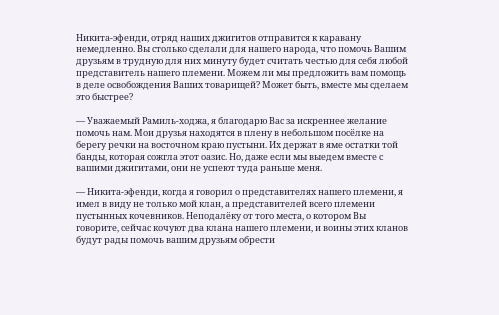Никита-эфенди, отряд наших джигитов отправится к каравану немедленно. Вы столько сделали для нашего народа, что помочь Вашим друзьям в трудную для них минуту будет считать честью для себя любой представитель нашего племени. Можем ли мы предложить вам помощь в деле освобождения Ваших товарищей? Может быть, вместе мы сделаем это быстрее?

— Уважаемый Рамиль-ходжа, я благодарю Вас за искреннее желание помочь нам. Мои друзья находятся в плену в небольшом посёлке на берегу речки на восточном краю пустыни. Их держат в яме остатки той банды, которая сожгла этот оазис. Но, даже если мы выедем вместе с вашими джигитами, они не успеют туда раньше меня.

— Никита-эфенди, когда я говорил о представителях нашего племени, я имел в виду не только мой клан, а представителей всего племени пустынных кочевников. Неподалёку от того места, о котором Вы говорите, сейчас кочуют два клана нашего племени, и воины этих кланов будут рады помочь вашим друзьям обрести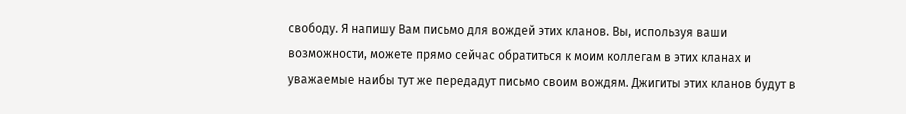свободу. Я напишу Вам письмо для вождей этих кланов. Вы, используя ваши возможности, можете прямо сейчас обратиться к моим коллегам в этих кланах и уважаемые наибы тут же передадут письмо своим вождям. Джигиты этих кланов будут в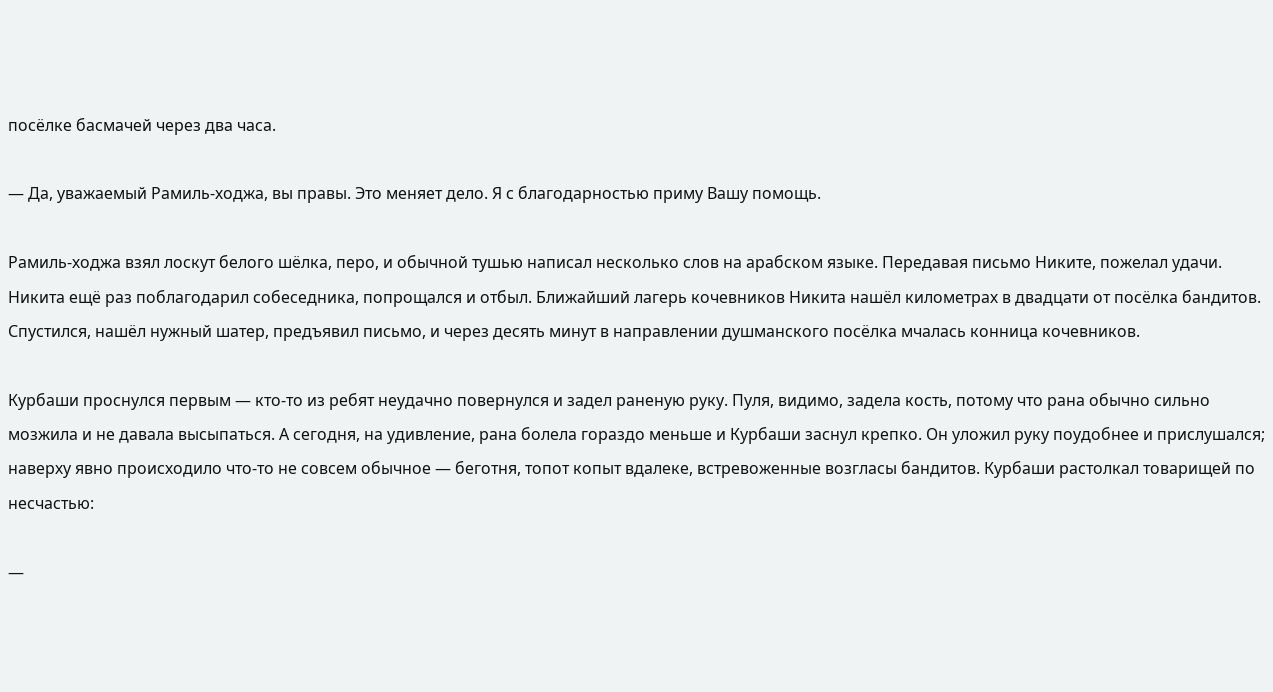посёлке басмачей через два часа.

— Да, уважаемый Рамиль-ходжа, вы правы. Это меняет дело. Я с благодарностью приму Вашу помощь.

Рамиль-ходжа взял лоскут белого шёлка, перо, и обычной тушью написал несколько слов на арабском языке. Передавая письмо Никите, пожелал удачи. Никита ещё раз поблагодарил собеседника, попрощался и отбыл. Ближайший лагерь кочевников Никита нашёл километрах в двадцати от посёлка бандитов. Спустился, нашёл нужный шатер, предъявил письмо, и через десять минут в направлении душманского посёлка мчалась конница кочевников.

Курбаши проснулся первым — кто-то из ребят неудачно повернулся и задел раненую руку. Пуля, видимо, задела кость, потому что рана обычно сильно мозжила и не давала высыпаться. А сегодня, на удивление, рана болела гораздо меньше и Курбаши заснул крепко. Он уложил руку поудобнее и прислушался; наверху явно происходило что-то не совсем обычное — беготня, топот копыт вдалеке, встревоженные возгласы бандитов. Курбаши растолкал товарищей по несчастью:

—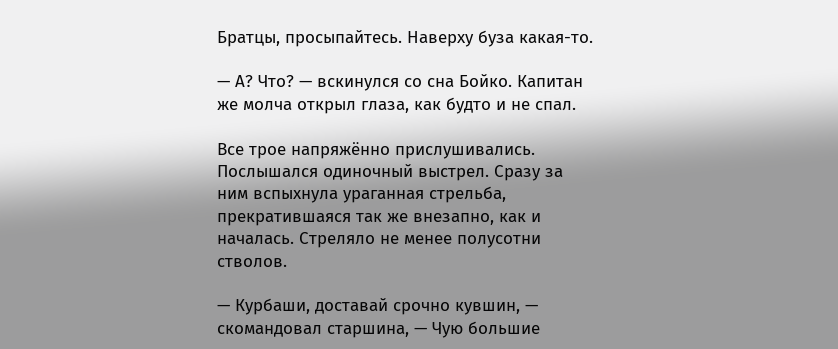Братцы, просыпайтесь. Наверху буза какая-то.

— А? Что? — вскинулся со сна Бойко. Капитан же молча открыл глаза, как будто и не спал.

Все трое напряжённо прислушивались. Послышался одиночный выстрел. Сразу за ним вспыхнула ураганная стрельба, прекратившаяся так же внезапно, как и началась. Стреляло не менее полусотни стволов.

— Курбаши, доставай срочно кувшин, — скомандовал старшина, — Чую большие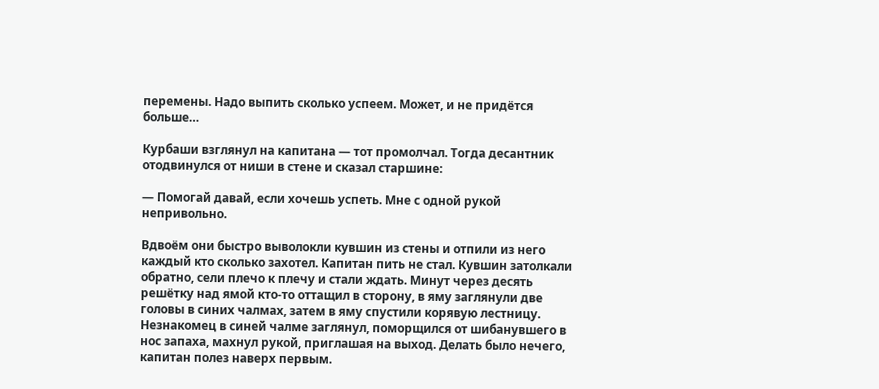перемены. Надо выпить сколько успеем. Может, и не придётся больше…

Курбаши взглянул на капитана — тот промолчал. Тогда десантник отодвинулся от ниши в стене и сказал старшине:

— Помогай давай, если хочешь успеть. Мне с одной рукой непривольно.

Вдвоём они быстро выволокли кувшин из стены и отпили из него каждый кто сколько захотел. Капитан пить не стал. Кувшин затолкали обратно, сели плечо к плечу и стали ждать. Минут через десять решётку над ямой кто-то оттащил в сторону, в яму заглянули две головы в синих чалмах, затем в яму спустили корявую лестницу. Незнакомец в синей чалме заглянул, поморщился от шибанувшего в нос запаха, махнул рукой, приглашая на выход. Делать было нечего, капитан полез наверх первым.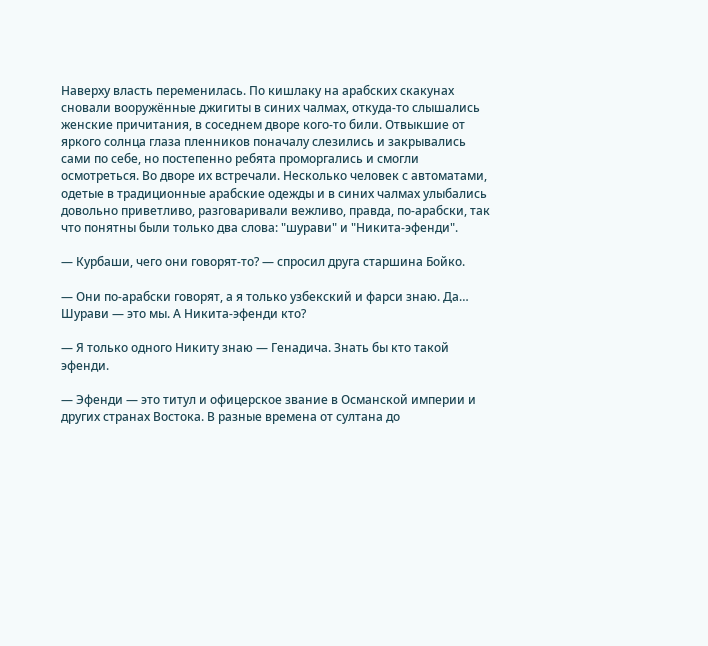Наверху власть переменилась. По кишлаку на арабских скакунах сновали вооружённые джигиты в синих чалмах, откуда-то слышались женские причитания, в соседнем дворе кого-то били. Отвыкшие от яркого солнца глаза пленников поначалу слезились и закрывались сами по себе, но постепенно ребята проморгались и смогли осмотреться. Во дворе их встречали. Несколько человек с автоматами, одетые в традиционные арабские одежды и в синих чалмах улыбались довольно приветливо, разговаривали вежливо, правда, по-арабски, так что понятны были только два слова: "шурави" и "Никита-эфенди".

— Курбаши, чего они говорят-то? — спросил друга старшина Бойко.

— Они по-арабски говорят, а я только узбекский и фарси знаю. Да… Шурави — это мы. А Никита-эфенди кто?

— Я только одного Никиту знаю — Генадича. Знать бы кто такой эфенди.

— Эфенди — это титул и офицерское звание в Османской империи и других странах Востока. В разные времена от султана до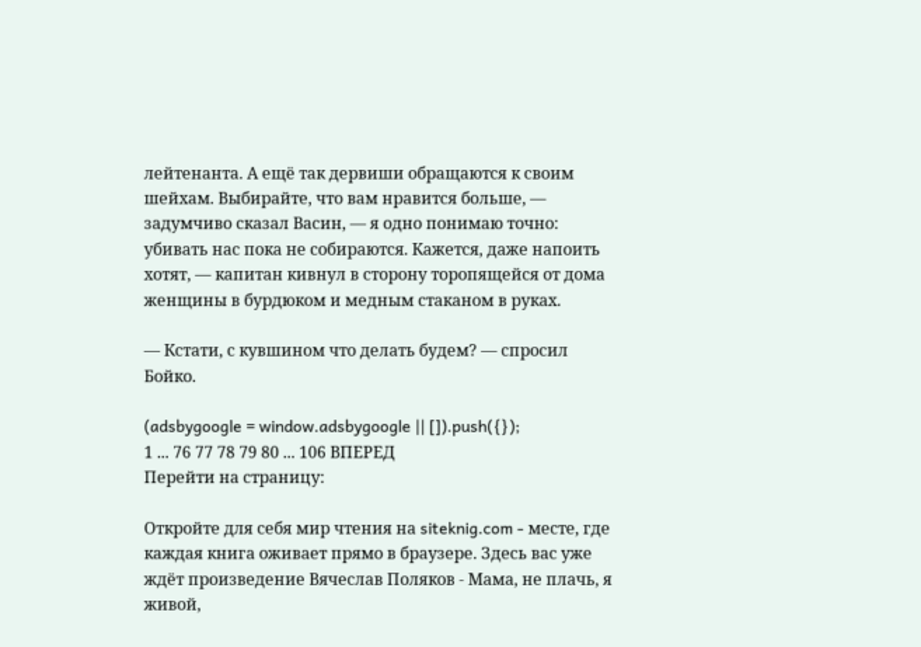лейтенанта. А ещё так дервиши обращаются к своим шейхам. Выбирайте, что вам нравится больше, — задумчиво сказал Васин, — я одно понимаю точно: убивать нас пока не собираются. Кажется, даже напоить хотят, — капитан кивнул в сторону торопящейся от дома женщины в бурдюком и медным стаканом в руках.

— Кстати, с кувшином что делать будем? — спросил Бойко.

(adsbygoogle = window.adsbygoogle || []).push({});
1 ... 76 77 78 79 80 ... 106 ВПЕРЕД
Перейти на страницу:

Откройте для себя мир чтения на siteknig.com - месте, где каждая книга оживает прямо в браузере. Здесь вас уже ждёт произведение Вячеслав Поляков - Мама, не плачь, я живой,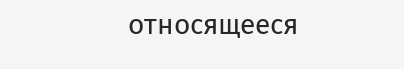относящееся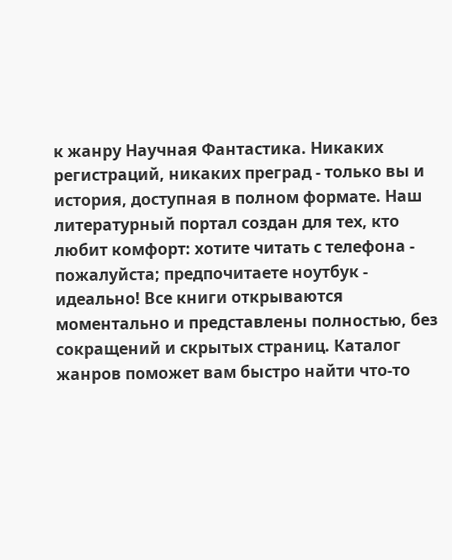к жанру Научная Фантастика. Никаких регистраций, никаких преград - только вы и история, доступная в полном формате. Наш литературный портал создан для тех, кто любит комфорт: хотите читать с телефона - пожалуйста; предпочитаете ноутбук - идеально! Все книги открываются моментально и представлены полностью, без сокращений и скрытых страниц. Каталог жанров поможет вам быстро найти что-то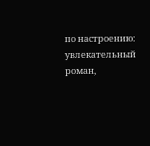по настроению: увлекательный роман,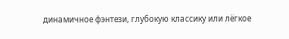динамичное фэнтези, глубокую классику или лёгкое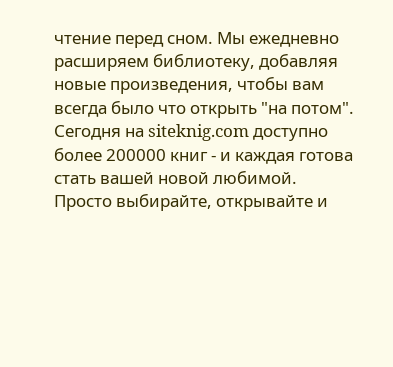чтение перед сном. Мы ежедневно расширяем библиотеку, добавляя новые произведения, чтобы вам всегда было что открыть "на потом". Сегодня на siteknig.com доступно более 200000 книг - и каждая готова стать вашей новой любимой. Просто выбирайте, открывайте и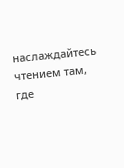наслаждайтесь чтением там, где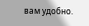вам удобно.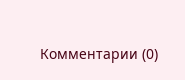Комментарии (0)